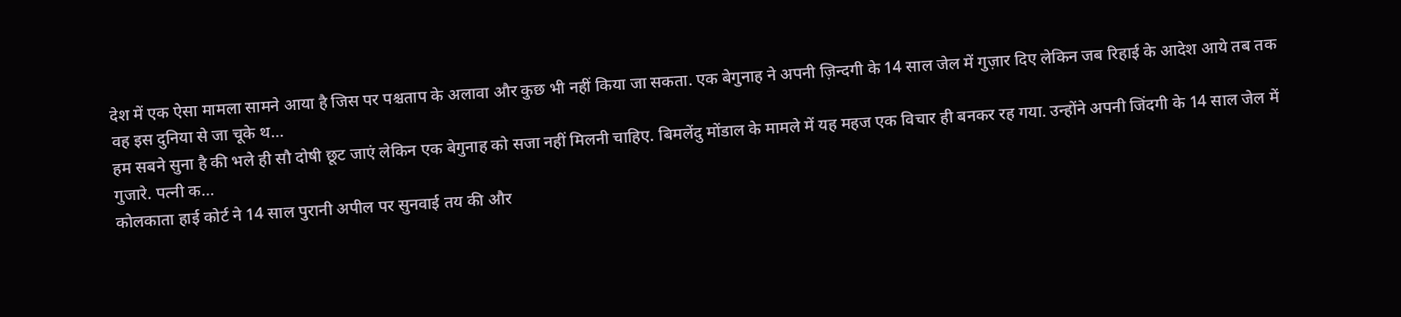देश में एक ऐसा मामला सामने आया है जिस पर पश्चताप के अलावा और कुछ भी नहीं किया जा सकता. एक बेगुनाह ने अपनी ज़िन्दगी के 14 साल जेल में गुज़ार दिए लेकिन जब रिहाई के आदेश आये तब तक वह इस दुनिया से जा चूके थ…
हम सबने सुना है की भले ही सौ दोषी छूट जाएं लेकिन एक बेगुनाह को सजा नहीं मिलनी चाहिए. बिमलेंदु मोंडाल के मामले में यह महज एक विचार ही बनकर रह गया. उन्होंने अपनी जिंदगी के 14 साल जेल में गुजारे. पत्नी क…
कोलकाता हाई कोर्ट ने 14 साल पुरानी अपील पर सुनवाई तय की और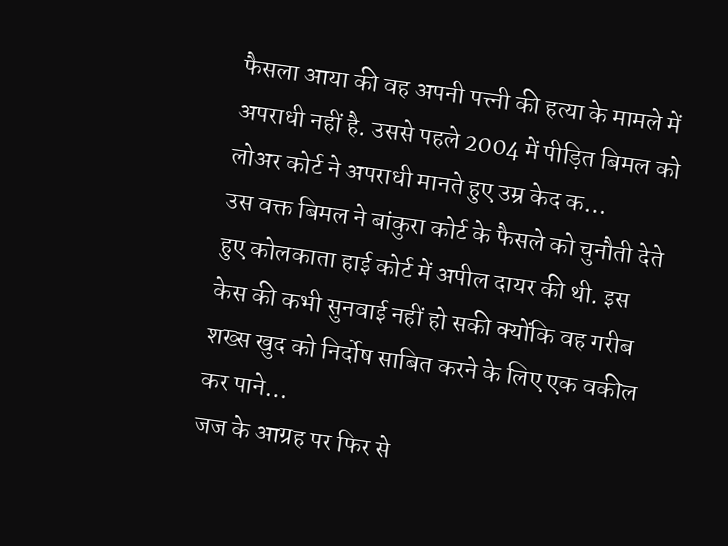फैसला आया की वह अपनी पत्त्नी की हत्या के मामले में अपराधी नहीं है. उससे पहले 2004 में पीड़ित बिमल को लोअर कोर्ट ने अपराधी मानते हुए उम्र केद क…
उस वक्त बिमल ने बांकुरा कोर्ट के फैसले को चुनौती देते हुए कोलकाता हाई कोर्ट में अपील दायर की थी. इस केस की कभी सुनवाई नहीं हो सकी क्योंकि वह गरीब शख्स खुद को निर्दोष साबित करने के लिए एक वकील कर पाने…
जज के आग्रह पर फिर से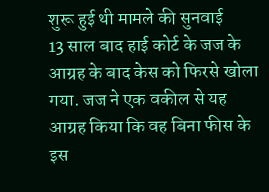शुरू हुई थी मामले की सुनवाई
13 साल बाद हाई कोर्ट के जज के आग्रह के बाद केस को फिरसे खोला गया. जज ने एक वकील से यह आग्रह किया कि वह बिना फीस के इस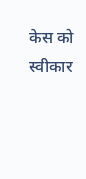केस को स्वीकार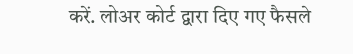करें. लोअर कोर्ट द्वारा दिए गए फैसले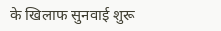के खिलाफ सुनवाई शुरू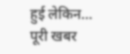हुई लेकिन…
पूरी खबर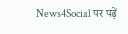News4Social पर पढ़ें